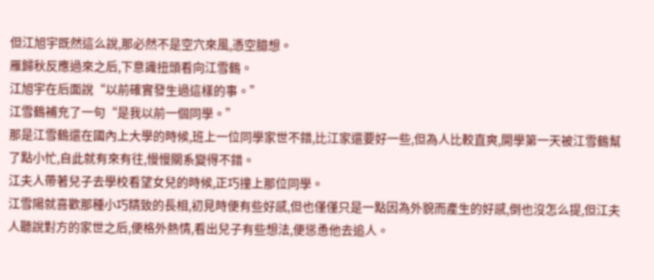但江旭宇既然這么說,那必然不是空穴來風,憑空臆想。
雁歸秋反應過來之后,下意識扭頭看向江雪鶴。
江旭宇在后面說“以前確實發生過這樣的事。”
江雪鶴補充了一句“是我以前一個同學。”
那是江雪鶴還在國內上大學的時候,班上一位同學家世不錯,比江家還要好一些,但為人比較直爽,開學第一天被江雪鶴幫了點小忙,自此就有來有往,慢慢關系變得不錯。
江夫人帶著兒子去學校看望女兒的時候,正巧撞上那位同學。
江雪陽就喜歡那種小巧精致的長相,初見時便有些好感,但也僅僅只是一點因為外貌而產生的好感,倒也沒怎么提,但江夫人聽說對方的家世之后,便格外熱情,看出兒子有些想法,便慫恿他去追人。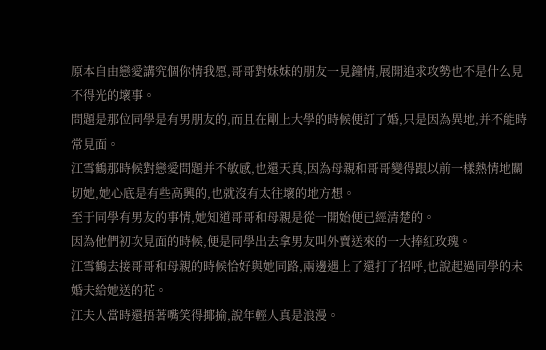原本自由戀愛講究個你情我愿,哥哥對妹妹的朋友一見鐘情,展開追求攻勢也不是什么見不得光的壞事。
問題是那位同學是有男朋友的,而且在剛上大學的時候便訂了婚,只是因為異地,并不能時常見面。
江雪鶴那時候對戀愛問題并不敏感,也還天真,因為母親和哥哥變得跟以前一樣熱情地關切她,她心底是有些高興的,也就沒有太往壞的地方想。
至于同學有男友的事情,她知道哥哥和母親是從一開始便已經清楚的。
因為他們初次見面的時候,便是同學出去拿男友叫外賣送來的一大捧紅玫瑰。
江雪鶴去接哥哥和母親的時候恰好與她同路,兩邊遇上了還打了招呼,也說起過同學的未婚夫給她送的花。
江夫人當時還捂著嘴笑得揶揄,說年輕人真是浪漫。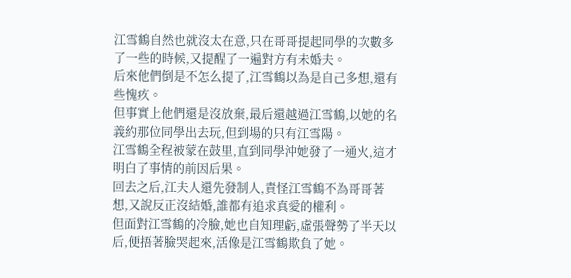江雪鶴自然也就沒太在意,只在哥哥提起同學的次數多了一些的時候,又提醒了一遍對方有未婚夫。
后來他們倒是不怎么提了,江雪鶴以為是自己多想,還有些愧疚。
但事實上他們還是沒放棄,最后還越過江雪鶴,以她的名義約那位同學出去玩,但到場的只有江雪陽。
江雪鶴全程被蒙在鼓里,直到同學沖她發了一通火,這才明白了事情的前因后果。
回去之后,江夫人還先發制人,責怪江雪鶴不為哥哥著想,又說反正沒結婚,誰都有追求真愛的權利。
但面對江雪鶴的冷臉,她也自知理虧,虛張聲勢了半天以后,便捂著臉哭起來,活像是江雪鶴欺負了她。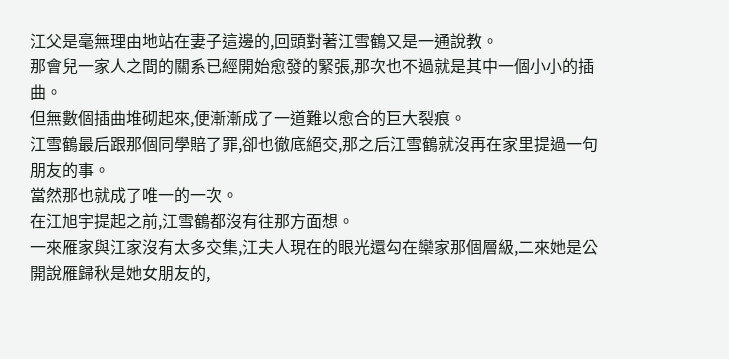江父是毫無理由地站在妻子這邊的,回頭對著江雪鶴又是一通說教。
那會兒一家人之間的關系已經開始愈發的緊張,那次也不過就是其中一個小小的插曲。
但無數個插曲堆砌起來,便漸漸成了一道難以愈合的巨大裂痕。
江雪鶴最后跟那個同學賠了罪,卻也徹底絕交,那之后江雪鶴就沒再在家里提過一句朋友的事。
當然那也就成了唯一的一次。
在江旭宇提起之前,江雪鶴都沒有往那方面想。
一來雁家與江家沒有太多交集,江夫人現在的眼光還勾在欒家那個層級,二來她是公開說雁歸秋是她女朋友的,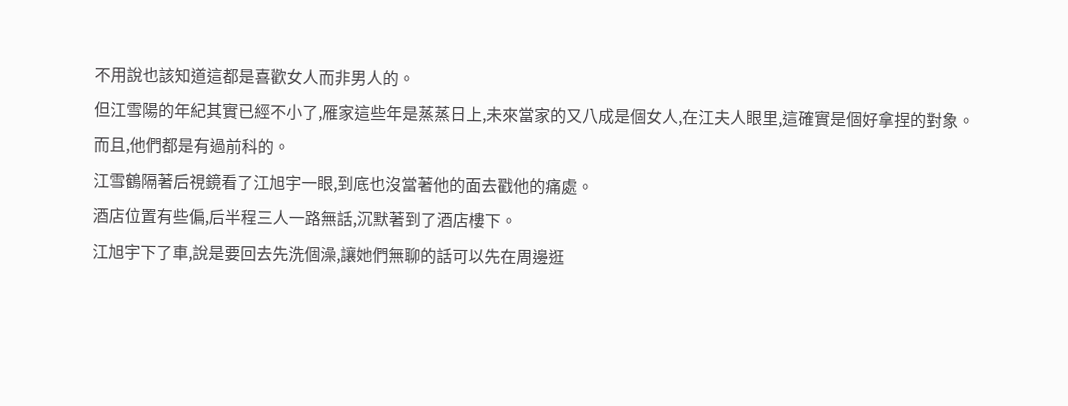不用說也該知道這都是喜歡女人而非男人的。
但江雪陽的年紀其實已經不小了,雁家這些年是蒸蒸日上,未來當家的又八成是個女人,在江夫人眼里,這確實是個好拿捏的對象。
而且,他們都是有過前科的。
江雪鶴隔著后視鏡看了江旭宇一眼,到底也沒當著他的面去戳他的痛處。
酒店位置有些偏,后半程三人一路無話,沉默著到了酒店樓下。
江旭宇下了車,說是要回去先洗個澡,讓她們無聊的話可以先在周邊逛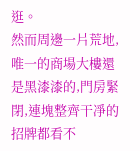逛。
然而周邊一片荒地,唯一的商場大樓還是黑漆漆的,門房緊閉,連塊整齊干凈的招牌都看不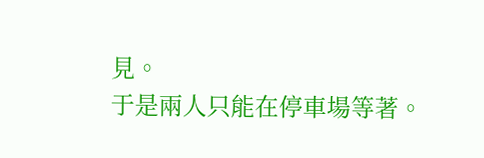見。
于是兩人只能在停車場等著。